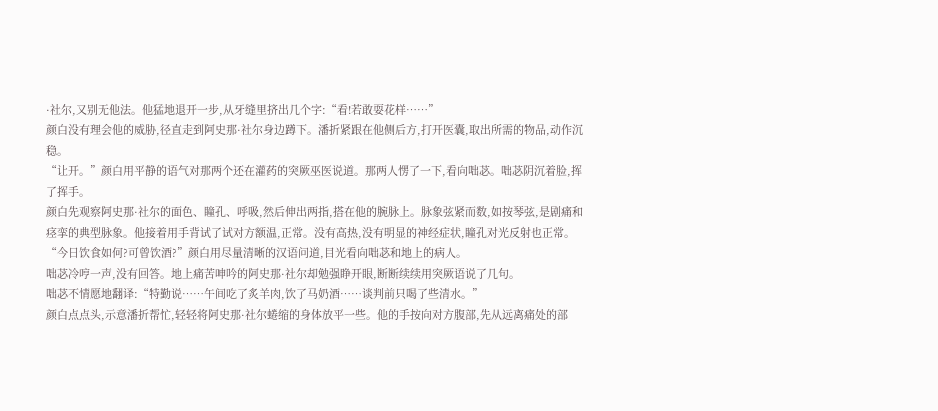·社尔,又别无他法。他猛地退开一步,从牙缝里挤出几个字:“看!若敢耍花样……”
颜白没有理会他的威胁,径直走到阿史那·社尔身边蹲下。潘折紧跟在他侧后方,打开医囊,取出所需的物品,动作沉稳。
“让开。”颜白用平静的语气对那两个还在灌药的突厥巫医说道。那两人愣了一下,看向咄苾。咄苾阴沉着脸,挥了挥手。
颜白先观察阿史那·社尔的面色、瞳孔、呼吸,然后伸出两指,搭在他的腕脉上。脉象弦紧而数,如按琴弦,是剧痛和痉挛的典型脉象。他接着用手背试了试对方额温,正常。没有高热,没有明显的神经症状,瞳孔对光反射也正常。
“今日饮食如何?可曾饮酒?”颜白用尽量清晰的汉语问道,目光看向咄苾和地上的病人。
咄苾冷哼一声,没有回答。地上痛苦呻吟的阿史那·社尔却勉强睁开眼,断断续续用突厥语说了几句。
咄苾不情愿地翻译:“特勤说……午间吃了炙羊肉,饮了马奶酒……谈判前只喝了些清水。”
颜白点点头,示意潘折帮忙,轻轻将阿史那·社尔蜷缩的身体放平一些。他的手按向对方腹部,先从远离痛处的部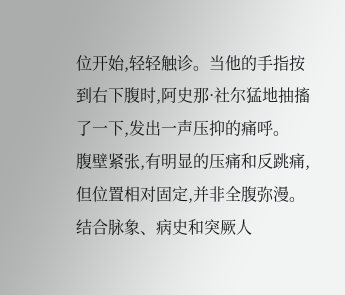位开始,轻轻触诊。当他的手指按到右下腹时,阿史那·社尔猛地抽搐了一下,发出一声压抑的痛呼。
腹壁紧张,有明显的压痛和反跳痛,但位置相对固定,并非全腹弥漫。结合脉象、病史和突厥人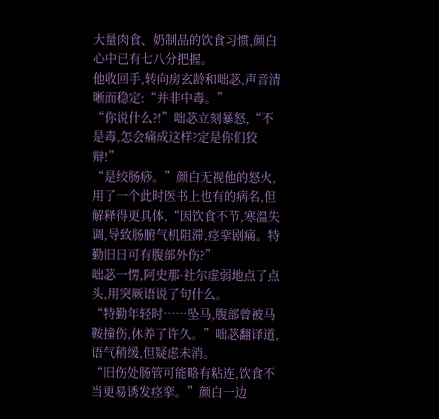大量肉食、奶制品的饮食习惯,颜白心中已有七八分把握。
他收回手,转向房玄龄和咄苾,声音清晰而稳定:“并非中毒。”
“你说什么?!”咄苾立刻暴怒,“不是毒,怎会痛成这样?定是你们狡辩!”
“是绞肠痧。”颜白无视他的怒火,用了一个此时医书上也有的病名,但解释得更具体,“因饮食不节,寒温失调,导致肠腑气机阻滞,痉挛剧痛。特勤旧日可有腹部外伤?”
咄苾一愣,阿史那·社尔虚弱地点了点头,用突厥语说了句什么。
“特勤年轻时……坠马,腹部曾被马鞍撞伤,休养了许久。”咄苾翻译道,语气稍缓,但疑虑未消。
“旧伤处肠管可能略有粘连,饮食不当更易诱发痉挛。”颜白一边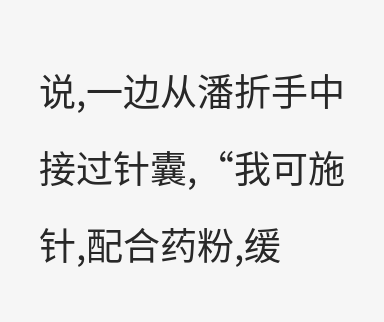说,一边从潘折手中接过针囊,“我可施针,配合药粉,缓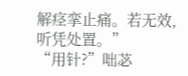解痉挛止痛。若无效,听凭处置。”
“用针?”咄苾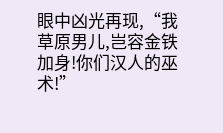眼中凶光再现,“我草原男儿,岂容金铁加身!你们汉人的巫术!”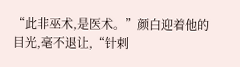“此非巫术,是医术。”颜白迎着他的目光,毫不退让,“针剌